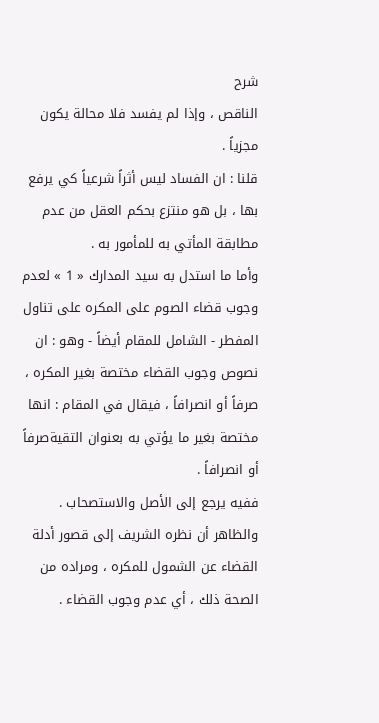شرح
الناقص ، وإذا لم يفسد فلا محالة يكون مجزياً .
قلنا : ان الفساد ليس أثراً شرعياً كي يرفع بها ، بل هو منتزع بحكم العقل من عدم مطابقة المأتي به للمأمور به .
وأما ما استدل به سيد المدارك « 1 » لعدم وجوب قضاء الصوم على المكره على تناول المفطر - الشامل للمقام أيضاً - وهو : ان نصوص وجوب القضاء مختصة بغير المكره ، صرفاً أو انصرافاً ، فيقال في المقام : انها مختصة بغير ما يؤتي به بعنوان التقيةصرفاً أو انصرافاً .
ففيه يرجع إلى الأصل والاستصحاب .
والظاهر أن نظره الشريف إلى قصور أدلة القضاء عن الشمول للمكره ، ومراده من الصحة ذلك ، أي عدم وجوب القضاء .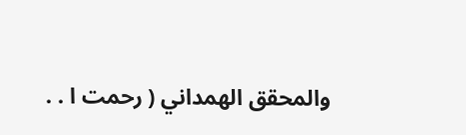والمحقق الهمداني ( رحمت ا . .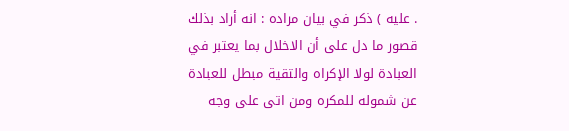. عليه ) ذكر في بيان مراده : انه أراد بذلك قصور ما دل على أن الاخلال بما يعتبر في العبادة لولا الإكراه والتقية مبطل للعبادة عن شموله للمكره ومن اتى على وجه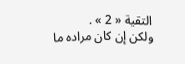التقية « 2 » .
ولكن إن كان مراده ما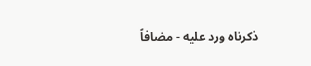ذكرناه ورد عليه - مضافاً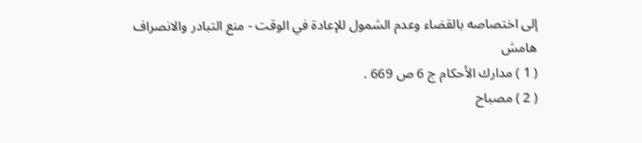إلى اختصاصه بالقضاء وعدم الشمول للإعادة في الوقت - منع التبادر والانصراف
هامش
( 1 ) مدارك الأحكام ج 6 ص 669 .
( 2 ) مصباح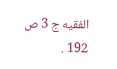الفقيه ج 3 ص 192 .